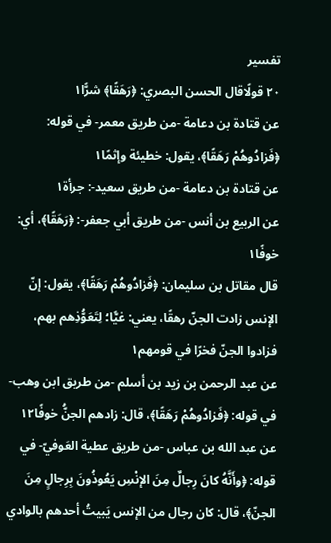تفسير
٢٠ قولًاقال الحسن البصري: ﴿رَهَقًا﴾ شرًّا١
عن قتادة بن دعامة -من طريق معمر- في قوله: ﴿فَزادُوهُمْ رَهَقًا﴾، يقول: خطيئة وإثمًا١
عن قتادة بن دعامة -من طريق سعيد-: جرأة١
عن الربيع بن أنس -من طريق أبي جعفر-: ﴿رَهَقًا﴾، أي: خوفًا١
قال مقاتل بن سليمان: ﴿فَزادُوهُمْ رَهَقًا﴾، يقول: إنّ الإنس زادت الجنّ رهقًا، يعني: غيًّا؛ لِتَعَوُّذِهم بهم، فزادوا الجنّ فخرًا في قومهم١
عن عبد الرحمن بن زيد بن أسلم -من طريق ابن وهب- في قوله: ﴿فَزادُوهُمْ رَهَقًا﴾، قال: زادهم الجنُّ خوفًا١٢
عن عبد الله بن عباس -من طريق عطية العَوفيّ- في قوله: ﴿وأَنَّهُ كانَ رِجالٌ مِنَ الإنْسِ يَعُوذُونَ بِرِجالٍ مِنَ الجنّ﴾، قال: كان رجال من الإنس يَبيتُ أحدهم بالوادي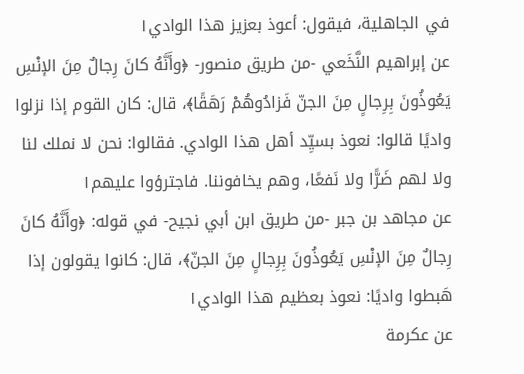في الجاهلية، فيقول: أعوذ بعزيز هذا الوادي١
عن إبراهيم النَّخَعي -من طريق منصور- ﴿وأَنَّهُ كانَ رِجالٌ مِنَ الإنْسِ يَعُوذُونَ بِرِجالٍ مِنَ الجنّ فَزادُوهُمْ رَهَقًا﴾، قال: كان القوم إذا نزلوا واديًا قالوا: نعوذ بسيِّد أهل هذا الوادي. فقالوا: نحن لا نملك لنا ولا لهم ضَرًّا ولا نَفعًا، وهم يخافوننا. فاجترؤوا عليهم١
عن مجاهد بن جبر -من طريق ابن أبي نجيح- في قوله: ﴿وأَنَّهُ كانَ رِجالٌ مِنَ الإنْسِ يَعُوذُونَ بِرِجالٍ مِنَ الجنّ﴾، قال: كانوا يقولون إذا هَبطوا واديًا: نعوذ بعظيم هذا الوادي١
عن عكرمة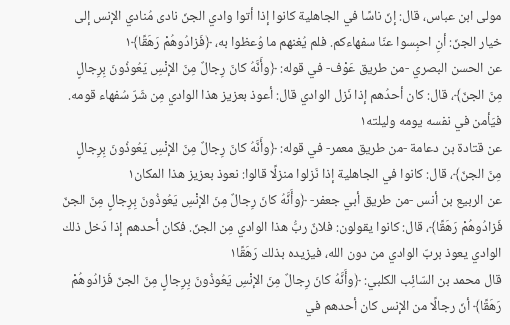مولى ابن عباس، قال: إنّ ناسًا في الجاهلية كانوا إذا أتوا وادي الجنّ نادى مُنادي الإنس إلى خيار الجنّ: أنِ احبِسوا عنّا سفهاءكم. فلم يُغنهم ما وُعظوا به، ﴿فَزادُوهُمْ رَهَقًا﴾١
عن الحسن البصري -من طريق عَوْف- في قوله: ﴿وأَنَّهُ كانَ رِجالٌ مِنَ الإنْسِ يَعُوذُونَ بِرِجالٍ مِنَ الجنّ﴾، قال: كان أحدُهم إذا نَزل الوادي قال: أعوذ بعزيز هذا الوادي مِن شَرّ سُفهاء قومه. فيَأمن في نفسه يومه وليلته١
عن قتادة بن دعامة -من طريق معمر- في قوله: ﴿وأَنَّهُ كانَ رِجالٌ مِنَ الإنْسِ يَعُوذُونَ بِرِجالٍ مِنَ الجنّ﴾، قال: كانوا في الجاهلية إذا نَزلوا منزلًا قالوا: نعوذ بعزيز هذا المكان١
عن الربيع بن أنس -من طريق أبي جعفر- ﴿وأَنَّهُ كانَ رِجالٌ مِنَ الإنْسِ يَعُوذُونَ بِرِجالٍ مِنَ الجنّ فَزادُوهُمْ رَهَقًا﴾، قال: كانوا يقولون: فلانٌ ربُّ هذا الوادي مِن الجنّ. فكان أحدهم إذا دَخل ذلك الوادي يعوذ بربّ الوادي من دون الله، فيزيده بذلك رَهَقًا١
قال محمد بن السّائِب الكلبي: ﴿وأَنَّهُ كانَ رِجالٌ مِنَ الإنْسِ يَعُوذُونَ بِرِجالٍ مِنَ الجنّ فَزادُوهُمْ رَهَقًا﴾ أنّ رجالًا من الإنس كان أحدهم في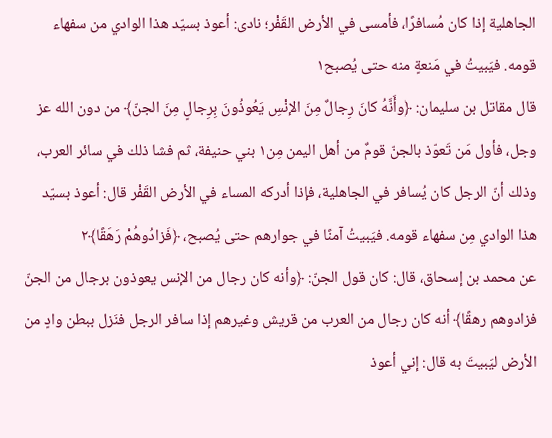الجاهلية إذا كان مُسافرًا، فأمسى في الأرض القَفْر؛ نادى: أعوذ بسيّد هذا الوادي من سفهاء قومه. فيَبيتُ في مَنعةٍ منه حتى يُصبح١
قال مقاتل بن سليمان: ﴿وأَنَّهُ كانَ رِجالٌ مِنَ الإنْسِ يَعُوذُونَ بِرِجالٍ مِنَ الجنّ﴾ من دون الله عز وجل، فأول مَن تَعوّذ بالجنّ قومٌ من أهل اليمن مِن١ بني حنيفة، ثم فشا ذلك في سائر العرب، وذلك أنّ الرجل كان يُسافر في الجاهلية، فإذا أدركه المساء في الأرض القَفْر قال: أعوذ بسيّد هذا الوادي مِن سفهاء قومه. فيَبيتُ آمنًا في جوارهم حتى يُصبح، ﴿فَزادُوهُمْ رَهَقًا﴾٢
عن محمد بن إسحاق، قال: كان قول الجنّ: ﴿وأنه كان رجال من الإنس يعوذون برجال من الجنّ فزادوهم رهقًا﴾ أنه كان رجال من العرب من قريش وغيرهم إذا سافر الرجل فنَزل ببطن وادٍ من الأرض ليَبيتَ به قال: إني أعوذ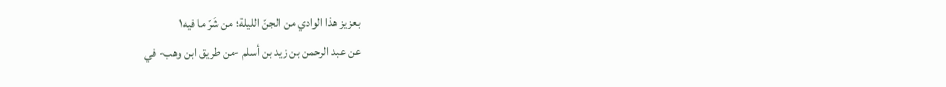بعزيز هذا الوادي من الجنّ الليلة؛ من شَرّ ما فيه١
عن عبد الرحمن بن زيد بن أسلم -من طريق ابن وهب- في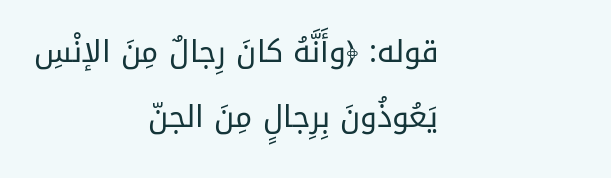قوله: ﴿وأَنَّهُ كانَ رِجالٌ مِنَ الإنْسِ يَعُوذُونَ بِرِجالٍ مِنَ الجنّ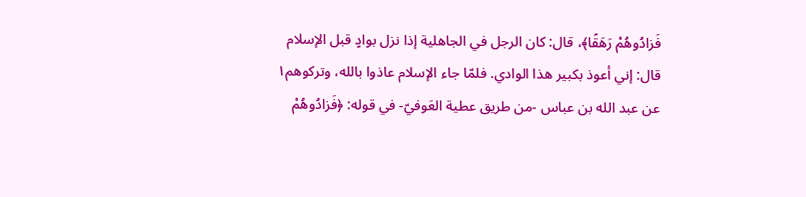فَزادُوهُمْ رَهَقًا﴾، قال: كان الرجل في الجاهلية إذا نزل بوادٍ قبل الإسلام قال: إني أعوذ بكبير هذا الوادي. فلمّا جاء الإسلام عاذوا بالله، وتركوهم١
عن عبد الله بن عباس -من طريق عطية العَوفيّ- في قوله: ﴿فَزادُوهُمْ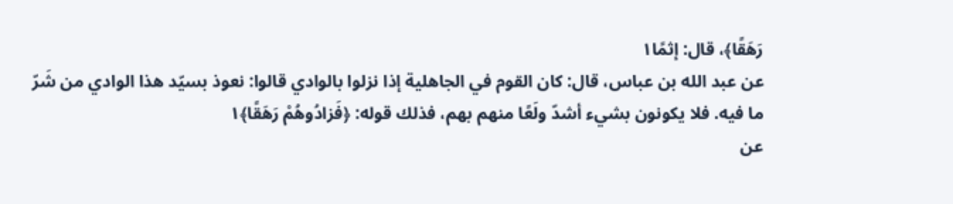رَهَقًا﴾، قال: إثمًا١
عن عبد الله بن عباس، قال: كان القوم في الجاهلية إذا نزلوا بالوادي قالوا: نعوذ بسيّد هذا الوادي من شَرّ ما فيه. فلا يكونون بشيء أشدّ ولَعًا منهم بهم، فذلك قوله: ﴿فَزادُوهُمْ رَهَقًا﴾١
عن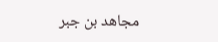مجاهد بن جبر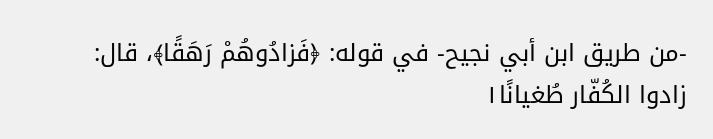-من طريق ابن أبي نجيح- في قوله: ﴿فَزادُوهُمْ رَهَقًا﴾، قال: زادوا الكُفّار طُغيانًا١